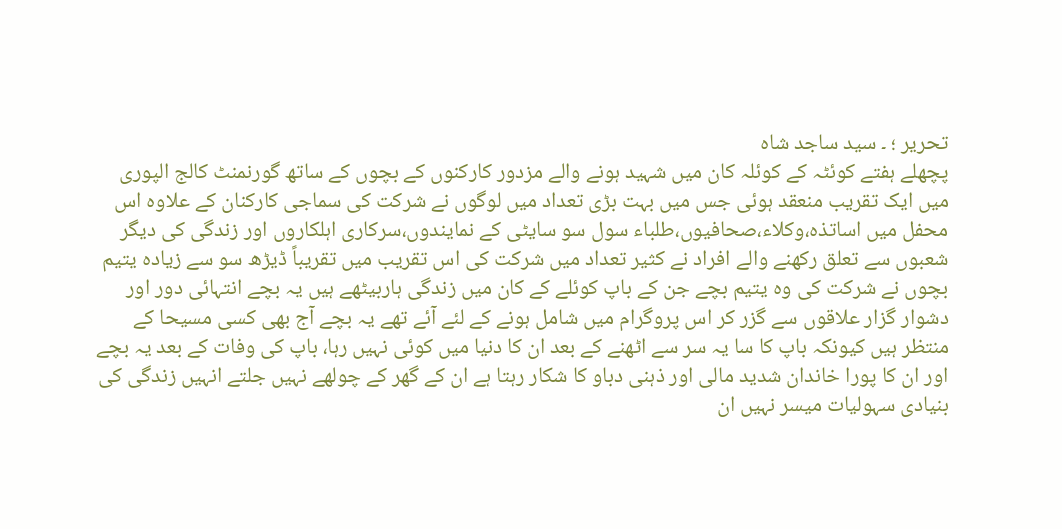تحریر ؛ ۔ سید ساجد شاہ
پچھلے ہفتے کوئٹہ کے کوئلہ کان میں شہید ہونے والے مزدور کارکنوں کے بچوں کے ساتھ گورنمنٹ کالج الپوری میں ایک تقریب منعقد ہوئی جس میں بہت بڑی تعداد میں لوگوں نے شرکت کی سماجی کارکنان کے علاوہ اس محفل میں اساتذہ،وکلاء،صحافیوں،طلباء سول سو سایٹی کے نمایندوں،سرکاری اہلکاروں اور زندگی کی دیگر شعبوں سے تعلق رکھنے والے افراد نے کثیر تعداد میں شرکت کی اس تقریب میں تقریباً ڈیڑھ سو سے زیادہ یتیم بچوں نے شرکت کی وہ یتیم بچے جن کے باپ کوئلے کے کان میں زندگی ہاربیٹھے ہیں یہ بچے انتہائی دور اور دشوار گزار علاقوں سے گزر کر اس پروگرام میں شامل ہونے کے لئے آئے تھے یہ بچے آج بھی کسی مسیحا کے منتظر ہیں کیونکہ باپ کا سا یہ سر سے اٹھنے کے بعد ان کا دنیا میں کوئی نہیں رہا، باپ کی وفات کے بعد یہ بچے اور ان کا پورا خاندان شدید مالی اور ذہنی دباو کا شکار رہتا ہے ان کے گھر کے چولھے نہیں جلتے انہیں زندگی کی بنیادی سہولیات میسر نہیں ان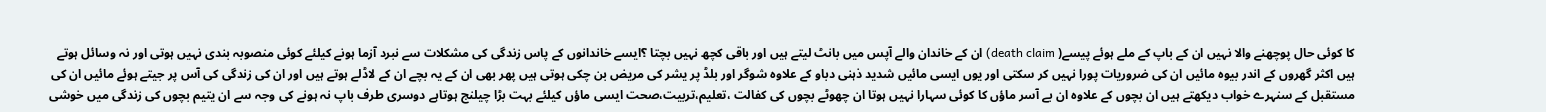کا کوئی حال پوچھنے والا نہیں ان کے باپ کے ملے ہوئے پیسے( death claim) ان کے خاندان والے آپس میں بانٹ لیتے ہیں اور باقی کچھ نہیں بچتا ؟ایسے خاندانوں کے پاس زندگی کی مشکلات سے نبرد آزما ہونے کیلئے کوئی منصوبہ بندی نہیں ہوتی اور نہ وسائل ہوتے ہیں اکثر گھروں کے اندر بیوہ مائیں ان کی ضروریات پورا نہیں کر سکتی اور یوں ایسی مائیں شدید ذہنی دباو کے علاوہ شوگر اور بلڈ پر یشر کی مریض بن چکی ہوتی ہیں پھر بھی ان کے یہ بچے ان کے لاڈلے ہوتے ہیں اور ان کی زندگی کی آس پر جیتے ہوئے مائیں ان کی مستقبل کے سنہرے خواب دیکھتے ہیں ان بچوں کے علاوہ ان بے آسر ماؤں کا کوئی سہارا نہیں ہوتا ان چھوٹے بچوں کی کفالت ،تعلیم،تربیت،صحت ایسی ماؤں کیلئے بہت بڑا چیلنج ہوتاہے دوسری طرف باپ نہ ہونے کی وجہ سے ان یتیم بچوں کی زندگی میں خوشی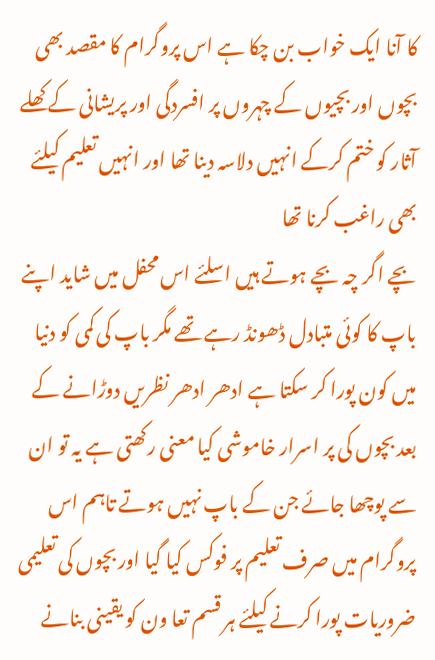کا آنا ایک خواب بن چکا ہے اس پروگرام کا مقصد بھی بچوں اور بچیوں کے چہروں پر افسردگی اور پریشانی کے کھلے آثار کو ختم کرکے انہیں دلاسہ دینا تھا اور انہیں تعلیم کیلئے بھی راغب کرنا تھا
بچے اگر چہ بچے ہوتے ہیں اسلئے اس محفل میں شاید اپنے باپ کا کوئی متبادل ڈھونڈ رہے تھے مگر باپ کی کمی کو دنیا میں کون پورا کر سکتا ہے ادھر ادھر نظریں دوڑانے کے بعد بچوں کی پر اسرار خاموشی کیا معنی رکھتی ہے یہ تو ان سے پوچھا جائے جن کے باپ نہیں ہوتے تاہم اس پروگرام میں صرف تعلیم پر فوکس کیا گیا اور بچوں کی تعلیمی ضروریات پورا کرنے کیلئے ہر قسم تعا ون کو یقینی بنانے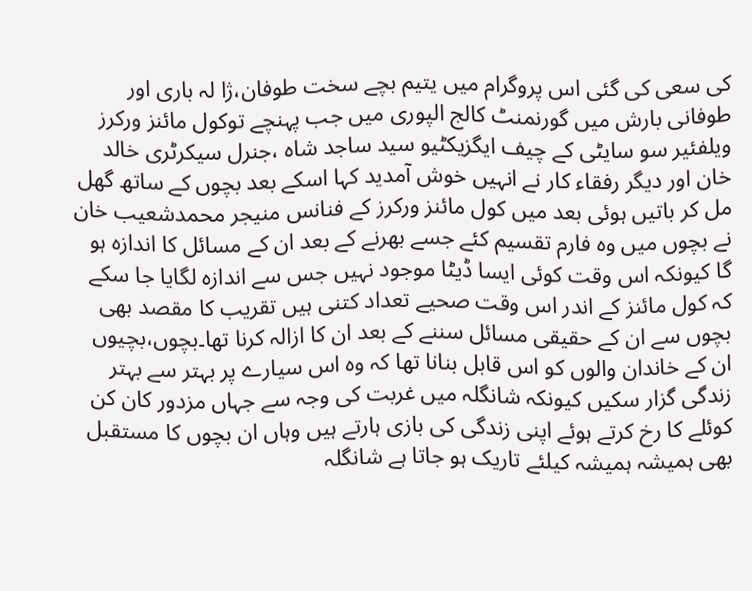کی سعی کی گئی اس پروگرام میں یتیم بچے سخت طوفان،ژا لہ باری اور طوفانی بارش میں گورنمنٹ کالج الپوری میں جب پہنچے توکول مائنز ورکرز ویلفئیر سو سایٹی کے چیف ایگزیکٹیو سید ساجد شاہ ،جنرل سیکرٹری خالد خان اور دیگر رفقاء کار نے انہیں خوش آمدید کہا اسکے بعد بچوں کے ساتھ گھل مل کر باتیں ہوئی بعد میں کول مائنز ورکرز کے فنانس منیجر محمدشعیب خان نے بچوں میں وہ فارم تقسیم کئے جسے بھرنے کے بعد ان کے مسائل کا اندازہ ہو گا کیونکہ اس وقت کوئی ایسا ڈیٹا موجود نہیں جس سے اندازہ لگایا جا سکے کہ کول مائنز کے اندر اس وقت صحیے تعداد کتنی ہیں تقریب کا مقصد بھی بچوں سے ان کے حقیقی مسائل سننے کے بعد ان کا ازالہ کرنا تھا۔بچوں،بچیوں ان کے خاندان والوں کو اس قابل بنانا تھا کہ وہ اس سیارے پر بہتر سے بہتر زندگی گزار سکیں کیونکہ شانگلہ میں غربت کی وجہ سے جہاں مزدور کان کن کوئلے کا رخ کرتے ہوئے اپنی زندگی کی بازی ہارتے ہیں وہاں ان بچوں کا مستقبل بھی ہمیشہ ہمیشہ کیلئے تاریک ہو جاتا ہے شانگلہ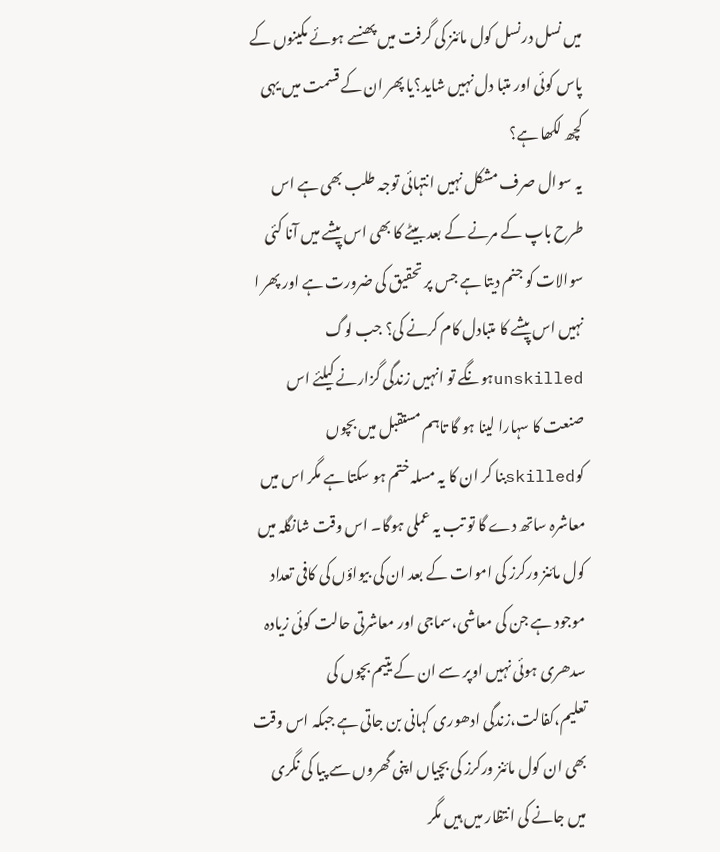میں نسل درنسل کول مائنز کی گرفت میں پھنسے ہوئے مکینوں کے پاس کوئی اور متبا دل نہیں شاید؟یا پھر ان کے قسمت میں یہی کچھ لکھا ہے؟
یہ سوال صرف مشکل نہیں انتہائی توجہ طلب بھی ہے اس طرح باپ کے مرنے کے بعد بیٹے کا بھی اس پیشے میں آنا کئی سوالات کو جنم دیتا ہے جس پر تحقیق کی ضرورت ہے اور پھر ا نہیں اس پیشے کا متبادل کام کرنے کی؟ جب لوگ unskilledہونگے تو انہیں زندگی گزارنے کیلئے اس صنعت کا سہارا لینا ہو گا تاہم مستقبل میں بچوں کوskilledبنا کر ان کا یہ مسلہ ختم ہو سکتا ہے مگر اس میں معاشرہ ساتھ دے گا تو تب یہ عملی ہوگا۔ اس وقت شانگلہ میں کول مائنز ورکرز کی اموات کے بعد ان کی بیواؤں کی کافی تعداد موجود ہے جن کی معاشی،سماجی اور معاشرتی حالت کوئی زیادہ سدھری ہوئی نہیں اوپر سے ان کے یتیم بچوں کی تعلیم،کفالت،زندگی ادھوری کہانی بن جاتی ہے جبکہ اس وقت بھی ان کول مائنز ورکرز کی بچیاں اپنی گھروں سے پیا کی نگری میں جانے کی انتظار میں ہیں مگر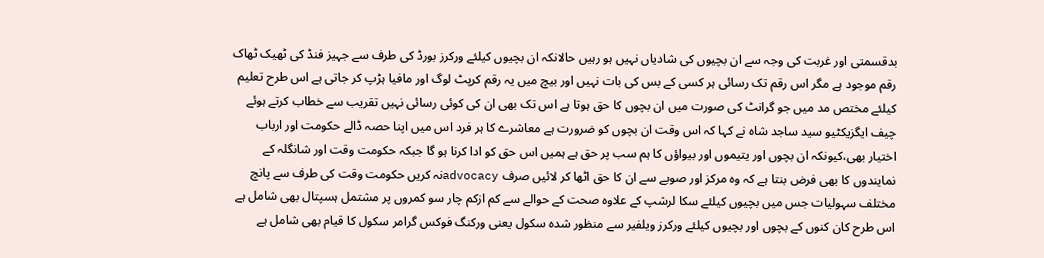بدقسمتی اور غربت کی وجہ سے ان بچیوں کی شادیاں نہیں ہو رہیں حالانکہ ان بچیوں کیلئے ورکرز بورڈ کی طرف سے جہیز فنڈ کی ٹھیک ٹھاک رقم موجود ہے مگر اس رقم تک رسائی ہر کسی کے بس کی بات نہیں اور بیچ میں یہ رقم کرپٹ لوگ اور مافیا ہڑپ کر جاتی ہے اس طرح تعلیم کیلئے مختص مد میں جو گرانٹ کی صورت میں ان بچوں کا حق ہوتا ہے اس تک بھی ان کی کوئی رسائی نہیں تقریب سے خطاب کرتے ہوئے چیف ایگزیکٹیو سید ساجد شاہ نے کہا کہ اس وقت ان بچوں کو ضرورت ہے معاشرے کا ہر فرد اس میں اپنا حصہ ڈالے حکومت اور ارباب اختیار بھی،کیونکہ ان بچوں اور یتیموں اور بیواؤں کا ہم سب پر حق ہے ہمیں اس حق کو ادا کرنا ہو گا جبکہ حکومت وقت اور شانگلہ کے نمایندوں کا بھی فرض بنتا ہے کہ وہ مرکز اور صوبے سے ان کا حق اٹھا کر لائیں صرف advocacyنہ کریں حکومت وقت کی طرف سے پانچ مختلف سہولیات جس میں بچیوں کیلئے سکا لرشپ کے علاوہ صحت کے حوالے سے کم ازکم چار سو کمروں پر مشتمل ہسپتال بھی شامل ہے اس طرح کان کنوں کے بچوں اور بچیوں کیلئے ورکرز ویلفیر سے منظور شدہ سکول یعنی ورکنگ فوکس گرامر سکول کا قیام بھی شامل ہے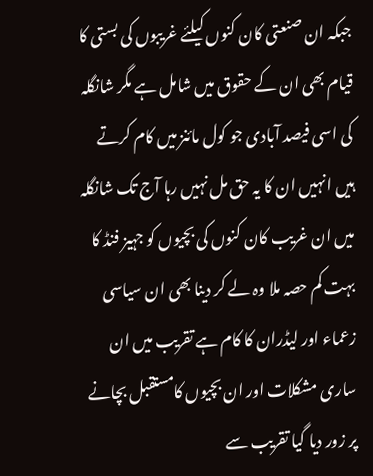جبکہ ان صنعتی کان کنوں کیلئے غریبوں کی بستی کا قیام بھی ان کے حقوق میں شامل ہے مگر شانگلہ کی اسی فیصد آبادی جو کول مائنز میں کام کرتے ہیں انہیں ان کا یہ حق مل نہیں رہا آج تک شانگلہ میں ان غریب کان کنوں کی بچیوں کو جہیز فنڈ کا بہت کم حصہ ملا وہ لے کر دینا بھی ان سیاسی زعماء اور لیڈران کا کام ہے تقریب میں ان ساری مشکلات اور ان بچیوں کامستقبل بچانے پر زور دیا گیا تقریب سے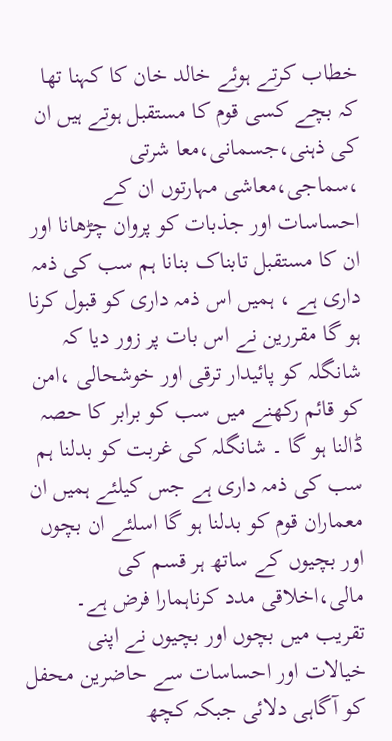خطاب کرتے ہوئے خالد خان کا کہنا تھا کہ بچے کسی قوم کا مستقبل ہوتے ہیں ان کی ذہنی،جسمانی،معا شرتی ،سماجی،معاشی مہارتوں ان کے احساسات اور جذبات کو پروان چڑھانا اور ان کا مستقبل تابناک بنانا ہم سب کی ذمہ داری ہے ، ہمیں اس ذمہ داری کو قبول کرنا ہو گا مقررین نے اس بات پر زور دیا کہ شانگلہ کو پائیدار ترقی اور خوشحالی ،امن کو قائم رکھنے میں سب کو برابر کا حصہ ڈالنا ہو گا ۔ شانگلہ کی غربت کو بدلنا ہم سب کی ذمہ داری ہے جس کیلئے ہمیں ان معماران قوم کو بدلنا ہو گا اسلئے ان بچوں اور بچیوں کے ساتھ ہر قسم کی مالی،اخلاقی مدد کرناہمارا فرض ہے۔ تقریب میں بچوں اور بچیوں نے اپنی خیالات اور احساسات سے حاضرین محفل کو آگاہی دلائی جبکہ کچھ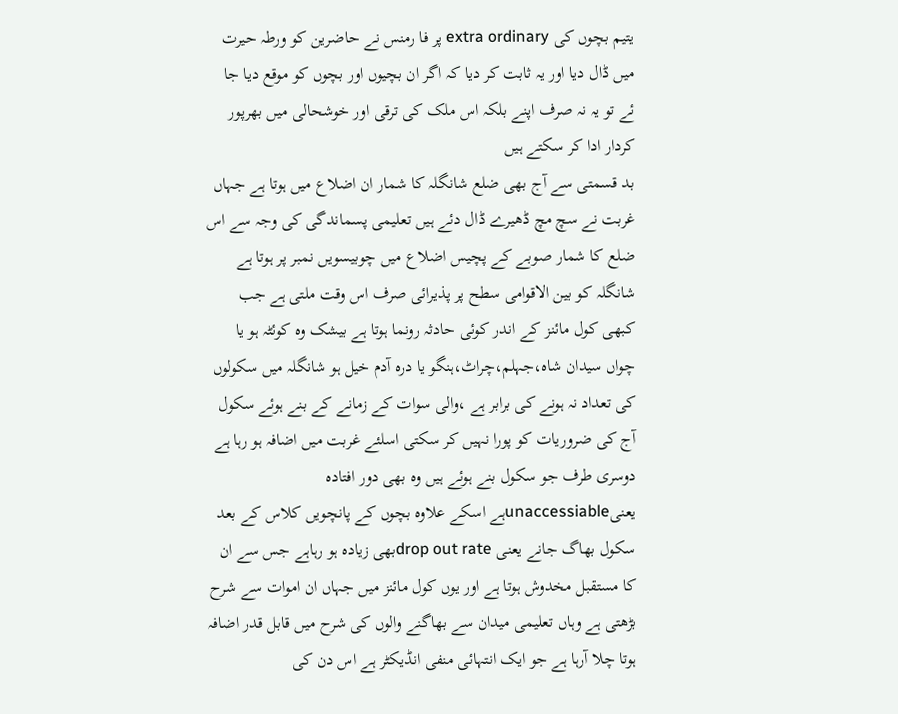یتیم بچوں کی extra ordinary پر فا رمنس نے حاضرین کو ورطہ حیرت میں ڈال دیا اور یہ ثابت کر دیا کہ اگر ان بچیوں اور بچوں کو موقع دیا جا ئے تو یہ نہ صرف اپنے بلکہ اس ملک کی ترقی اور خوشحالی میں بھرپور کردار ادا کر سکتے ہیں
بد قسمتی سے آج بھی ضلع شانگلہ کا شمار ان اضلاع میں ہوتا ہے جہاں غربت نے سچ مچ ڈھیرے ڈال دئے ہیں تعلیمی پسماندگی کی وجہ سے اس ضلع کا شمار صوبے کے پچیس اضلاع میں چوبیسویں نمبر پر ہوتا ہے شانگلہ کو بین الاقوامی سطح پر پذیرائی صرف اس وقت ملتی ہے جب کبھی کول مائنز کے اندر کوئی حادثہ رونما ہوتا ہے بیشک وہ کوئٹہ ہو یا چواں سیدان شاہ،جہلم،چراٹ،ہنگو یا درہ آدم خیل ہو شانگلہ میں سکولوں کی تعداد نہ ہونے کی برابر ہے ،والی سوات کے زمانے کے بنے ہوئے سکول آج کی ضروریات کو پورا نہیں کر سکتی اسلئے غربت میں اضافہ ہو رہا ہے دوسری طرف جو سکول بنے ہوئے ہیں وہ بھی دور افتادہ یعنیunaccessiableہے اسکے علاوہ بچوں کے پانچویں کلاس کے بعد سکول بھاگ جانے یعنی drop out rateبھی زیادہ ہو رہاہے جس سے ان کا مستقبل مخدوش ہوتا ہے اور یوں کول مائنز میں جہاں ان اموات سے شرح بڑھتی ہے وہاں تعلیمی میدان سے بھاگنے والوں کی شرح میں قابل قدر اضافہ ہوتا چلا آرہا ہے جو ایک انتہائی منفی انڈیکٹر ہے اس دن کی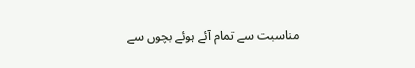مناسبت سے تمام آئے ہوئے بچوں سے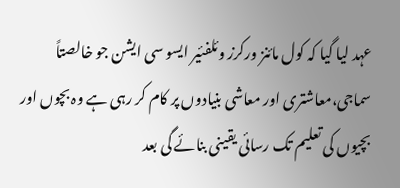عہد لیا گیا کہ کول مائنز ورکرز وئلفئیر ایسو سی ایشن جو خالصتاً سماجی،معاشتری اور معاشی بنیادوں پر کام کر رہی ہے وہ بچوں اور بچیوں کی تعلیم تک رسائی یقینی بنائے گی بعد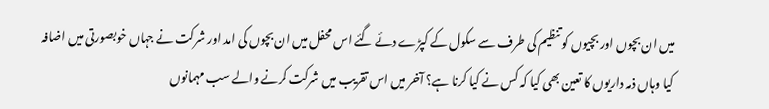میں ان بچوں اور بچیوں کو تنظیم کی طرف سے سکول کے کپڑے دئے گئے اس محفل میں ان بچوں کی امد اور شرکت نے جہاں خوبصورتی میں اضافہ کیا وہاں ذمہ داریوں کا تعین بھی کیا کہ کس نے کیا کرنا ہے؟ آخر میں اس تقریب میں شرکت کرنے والے سب مہمانوں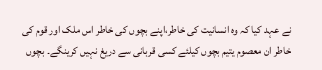نے عہد کیا کہ وہ انسانیت کی خاطر،اپنے بچوں کی خاطر اس ملک اور قوم کی خاطر ان معصوم یتیم بچوں کیلئے کسی قربانی سے دریغ نہیں کرینگے۔ بچوں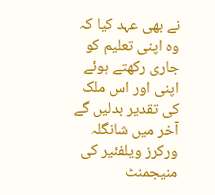نے بھی عہد کیا کہ وہ اپنی تعلیم کو جاری رکھتے ہوئے اپنی اور اس ملک کی تقدیر بدلیں گے آخر میں شانگلہ ورکرز ویلفئیر کی منیجمنٹ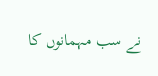نے سب مہمانوں کا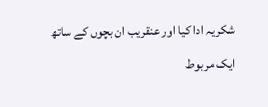شکریہ ادا کیا اور عنقریب ان بچوں کے ساتھ ایک مربوط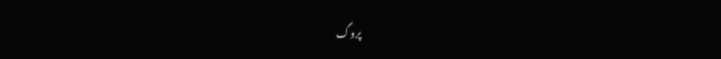پروگ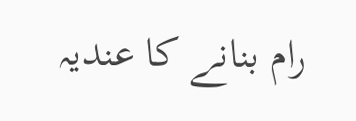رام بنانے کا عندیہ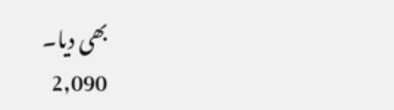بھی دیا۔
2,090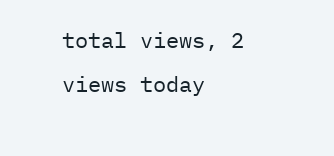total views, 2 views today